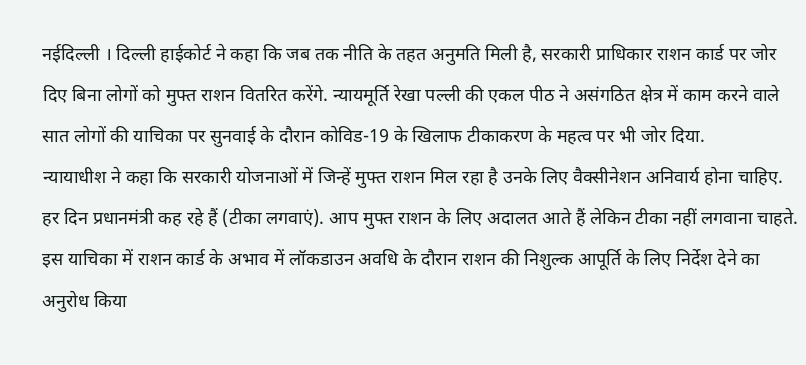नईदिल्ली । दिल्ली हाईकोर्ट ने कहा कि जब तक नीति के तहत अनुमति मिली है, सरकारी प्राधिकार राशन कार्ड पर जोर दिए बिना लोगों को मुफ्त राशन वितरित करेंगे. न्यायमूर्ति रेखा पल्ली की एकल पीठ ने असंगठित क्षेत्र में काम करने वाले सात लोगों की याचिका पर सुनवाई के दौरान कोविड-19 के खिलाफ टीकाकरण के महत्व पर भी जोर दिया.
न्यायाधीश ने कहा कि सरकारी योजनाओं में जिन्हें मुफ्त राशन मिल रहा है उनके लिए वैक्सीनेशन अनिवार्य होना चाहिए. हर दिन प्रधानमंत्री कह रहे हैं (टीका लगवाएं). आप मुफ्त राशन के लिए अदालत आते हैं लेकिन टीका नहीं लगवाना चाहते.
इस याचिका में राशन कार्ड के अभाव में लॉकडाउन अवधि के दौरान राशन की निशुल्क आपूर्ति के लिए निर्देश देने का अनुरोध किया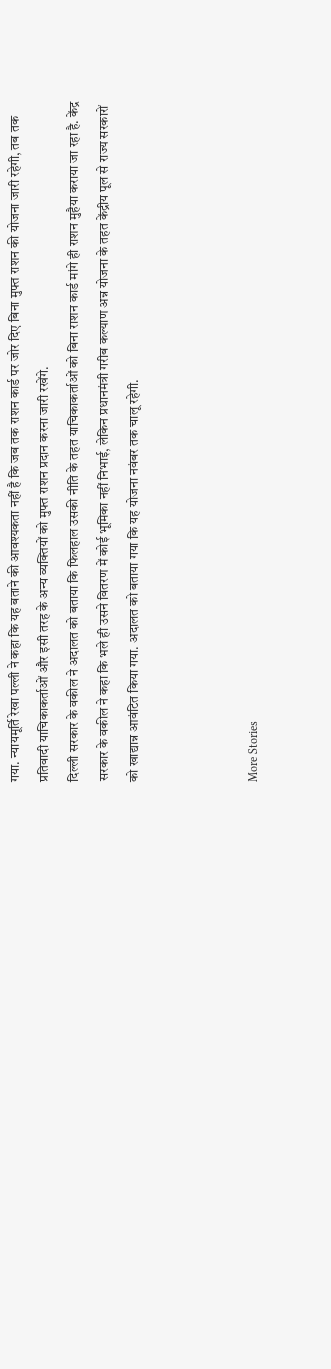गया. न्यायमूर्ति रेखा पल्ली ने कहा कि यह बताने की आवश्यकता नहीं है कि जब तक राशन कार्ड पर जोर दिए बिना मुफ्त राशन की योजना जारी रहेगी, तब तक प्रतिवादी याचिकाकर्ताओं और इसी तरह के अन्य व्यक्तियों को मुफ्त राशन प्रदान करना जारी रखेंगे.
दिल्ली सरकार के वकील ने अदालत को बताया कि फिलहाल उसकी नीति के तहत याचिकाकर्ताओं को बिना राशन कार्ड मांगे ही राशन मुहैया कराया जा रहा है. केंद्र सरकार के वकील ने कहा कि भले ही उसने वितरण में कोई भूमिका नहीं निभाई, लेकिन प्रधानमंत्री गरीब कल्याण अन्न योजना के तहत केंद्रीय पूल से राज्य सरकारों को खाद्यान्न आवंटित किया गया. अदालत को बताया गया कि यह योजना नवंबर तक चालू रहेगी.



More Stories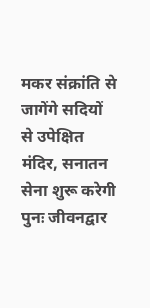मकर संक्रांति से जागेंगे सदियों से उपेक्षित मंदिर, सनातन सेना शुरू करेगी पुनः जीवनद्वार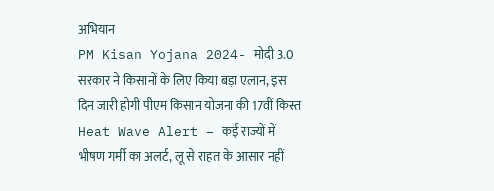अभियान
PM Kisan Yojana 2024- मोदी 3.0 सरकार ने किसानों के लिए किया बड़ा एलान, इस दिन जारी होगी पीएम किसान योजना की 17वीं किस्त
Heat Wave Alert – कई राज्यों में भीषण गर्मी का अलर्ट, लू से राहत के आसार नहीं